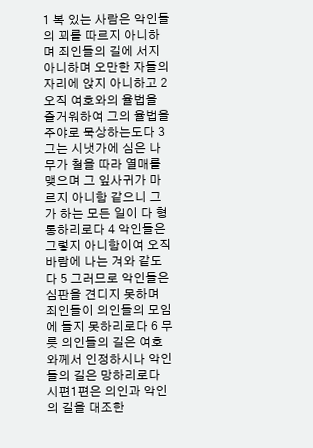1 복 있는 사람은 악인들의 꾀를 따르지 아니하며 죄인들의 길에 서지 아니하며 오만한 자들의 자리에 앉지 아니하고 2 오직 여호와의 율법을 즐거워하여 그의 율법을 주야로 묵상하는도다 3 그는 시냇가에 심은 나무가 철을 따라 열매를 맺으며 그 잎사귀가 마르지 아니함 같으니 그가 하는 모든 일이 다 형통하리로다 4 악인들은 그렇지 아니함이여 오직 바람에 나는 겨와 같도다 5 그러므로 악인들은 심판을 견디지 못하며 죄인들이 의인들의 모임에 들지 못하리로다 6 무릇 의인들의 길은 여호와께서 인정하시나 악인들의 길은 망하리로다
시편1편은 의인과 악인의 길을 대조한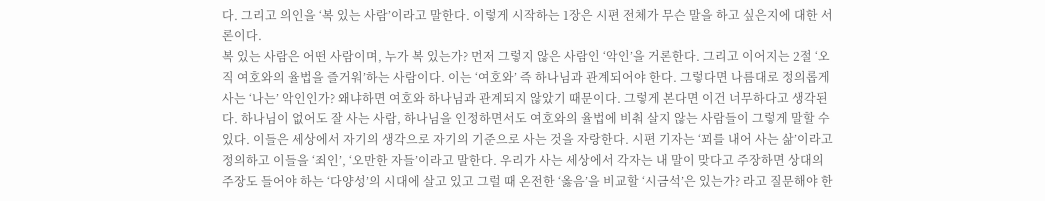다. 그리고 의인을 ‘복 있는 사람’이라고 말한다. 이렇게 시작하는 1장은 시편 전체가 무슨 말을 하고 싶은지에 대한 서론이다.
복 있는 사람은 어떤 사람이며, 누가 복 있는가? 먼저 그렇지 않은 사람인 ‘악인’을 거론한다. 그리고 이어지는 2절 ‘오직 여호와의 율법을 즐거워’하는 사람이다. 이는 ‘여호와’ 즉 하나님과 관계되어야 한다. 그렇다면 나름대로 정의롭게 사는 ‘나는’ 악인인가? 왜냐하면 여호와 하나님과 관계되지 않았기 때문이다. 그렇게 본다면 이건 너무하다고 생각된다. 하나님이 없어도 잘 사는 사람, 하나님을 인정하면서도 여호와의 율법에 비춰 살지 않는 사람들이 그렇게 말할 수 있다. 이들은 세상에서 자기의 생각으로 자기의 기준으로 사는 것을 자랑한다. 시편 기자는 ‘꾀를 내어 사는 삶’이라고 정의하고 이들을 ‘죄인’, ‘오만한 자들’이라고 말한다. 우리가 사는 세상에서 각자는 내 말이 맞다고 주장하면 상대의 주장도 들어야 하는 ‘다양성’의 시대에 살고 있고 그럴 때 온전한 ‘옳음’을 비교할 ‘시금석’은 있는가? 라고 질문해야 한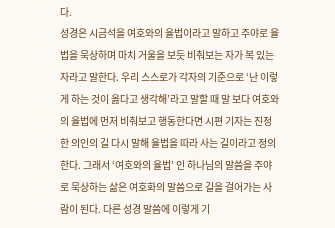다.
성경은 시금석을 여호와의 율법이라고 말하고 주야로 율법을 묵상하며 마치 거울을 보듯 비춰보는 자가 복 있는 자라고 말한다. 우리 스스로가 각자의 기준으로 ‘난 이렇게 하는 것이 옳다고 생각해’라고 말할 때 말 보다 여호와의 율법에 먼저 비춰보고 행동한다면 시편 기자는 진정한 의인의 길 다시 말해 율법을 따라 사는 길이라고 정의한다. 그래서 ‘여호와의 율법’ 인 하나님의 말씀을 주야로 묵상하는 삶은 여호화의 말씀으로 길을 걸어가는 사람이 된다. 다른 성경 말씀에 이렇게 기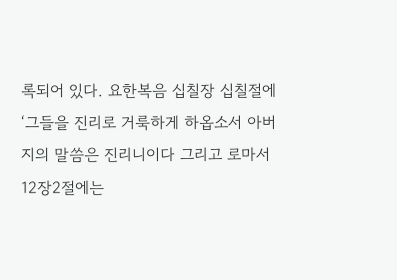록되어 있다. 요한복음 십칠장 십칠절에 ‘그들을 진리로 거룩하게 하옵소서 아버지의 말씀은 진리니이다 그리고 로마서 12장2절에는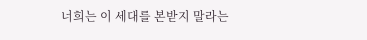너희는 이 세대를 본받지 말라는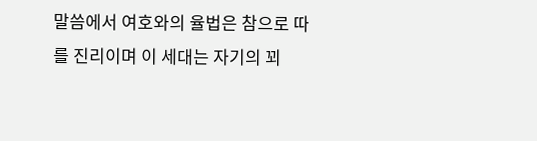말씀에서 여호와의 율법은 참으로 따를 진리이며 이 세대는 자기의 꾀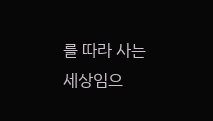를 따라 사는 세상임으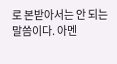로 본받아서는 안 되는 말씀이다. 아멘